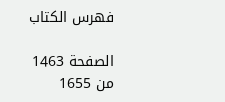فهرس الكتاب

الصفحة 1463 من 1655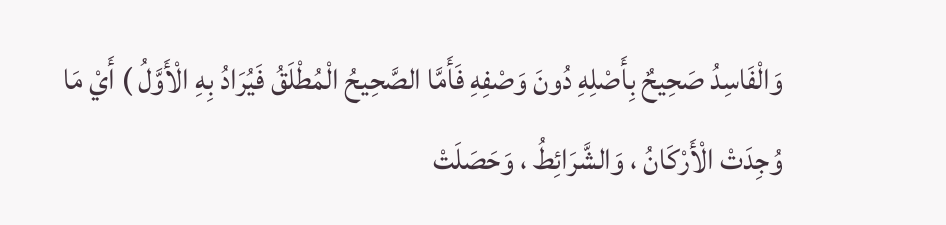وَالْفَاسِدُ صَحِيحٌ بِأَصْلِهِ دُونَ وَصْفِهِ فَأَمَّا الصَّحِيحُ الْمُطْلَقُ فَيُرَادُ بِهِ الْأَوَّلُ ) أَيْ مَا وُجِدَتْ الْأَرْكَانُ ، وَالشَّرَائِطُ ، وَحَصَلَتْ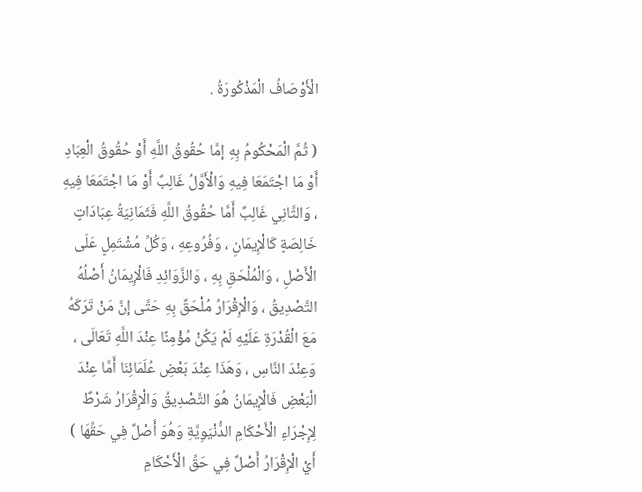الْأَوْصَافُ الْمَذْكُورَةُ .

( ثُمَّ الْمَحْكُومُ بِهِ إمَّا حُقُوقُ اللَّهِ أَوْ حُقُوقُ الْعِبَادِ أَوْ مَا اجْتَمَعَا فِيهِ وَالْأَوَّلُ غَالِبٌ أَوْ مَا اجْتَمَعَا فِيهِ ، وَالثَّانِي غَالِبٌ أَمَّا حُقُوقُ اللَّهِ فَثَمَانِيَةُ عِبَادَاتٍ خَالِصَةٍ كَالْإِيمَانِ ، وَفُرُوعِهِ ، وَكُلِّ مُشْتَمِلٍ عَلَى الْأَصْلِ ، وَالْمُلْحَقِ بِهِ ، وَالزَّوَائِدِ فَالْإِيمَانُ أَصْلُهُ التَّصْدِيقُ ، وَالْإِقْرَارُ مُلْحَقٌ بِهِ حَتَّى إنَّ مَنْ تَرَكَهُ مَعَ الْقُدْرَةِ عَلَيْهِ لَمْ يَكُنْ مُؤْمِنًا عِنْدَ اللَّهِ تَعَالَى ، وَعِنْدَ النَّاسِ ، وَهَذَا عِنْدَ بَعْضِ عُلَمَائِنَا أَمَّا عِنْدَ الْبَعْضِ فَالْإِيمَانُ هُوَ التَّصْدِيقُ وَالْإِقْرَارُ شَرْطٌ لِإِجْرَاءِ الْأَحْكَامِ الدُّنْيَوِيَّةِ وَهُوَ أَصْلٌ فِي حَقِّهَا ) أَيْ الْإِقْرَارُ أَصْلٌ فِي حَقِّ الْأَحْكَامِ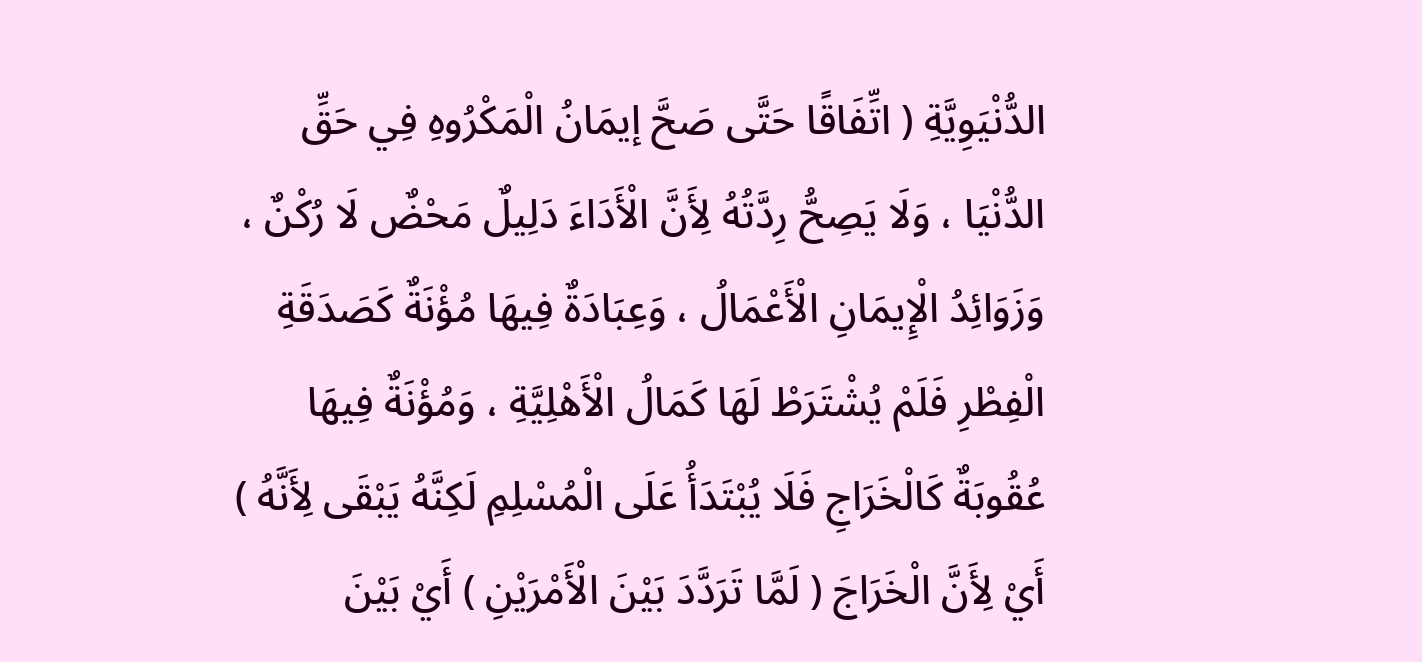الدُّنْيَوِيَّةِ ( اتِّفَاقًا حَتَّى صَحَّ إيمَانُ الْمَكْرُوهِ فِي حَقِّ الدُّنْيَا ، وَلَا يَصِحُّ رِدَّتُهُ لِأَنَّ الْأَدَاءَ دَلِيلٌ مَحْضٌ لَا رُكْنٌ ، وَزَوَائِدُ الْإِيمَانِ الْأَعْمَالُ ، وَعِبَادَةٌ فِيهَا مُؤْنَةٌ كَصَدَقَةِ الْفِطْرِ فَلَمْ يُشْتَرَطْ لَهَا كَمَالُ الْأَهْلِيَّةِ ، وَمُؤْنَةٌ فِيهَا عُقُوبَةٌ كَالْخَرَاجِ فَلَا يُبْتَدَأُ عَلَى الْمُسْلِمِ لَكِنَّهُ يَبْقَى لِأَنَّهُ ) أَيْ لِأَنَّ الْخَرَاجَ ( لَمَّا تَرَدَّدَ بَيْنَ الْأَمْرَيْنِ ) أَيْ بَيْنَ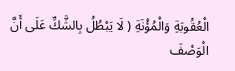الْعُقُوبَةِ وَالْمُؤْنَةِ ( لَا يَبْطُلُ بِالشَّكِّ عَلَى أَنَّ الْوَصْفَ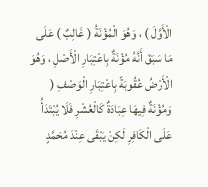الْأَوَّلَ ) ، وَهُوَ الْمُؤْنَةُ ( غَالِبٌ ) عَلَى مَا سَبَقَ أَنَّهُ مُؤْنَةٌ بِاعْتِبَارِ الْأَصْلِ ، وَهُوَ الْأَرْضُ عُقُوبَةً بِاعْتِبَارِ الْوَصْفِ ( وَمُؤْنَةٌ فِيهَا عِبَادَةٌ كَالْعُشْرِ فَلَا يُبْتَدَأُ عَلَى الْكَافِرِ لَكِنْ يَبْقَى عِنْدَ مُحَمَّدٍ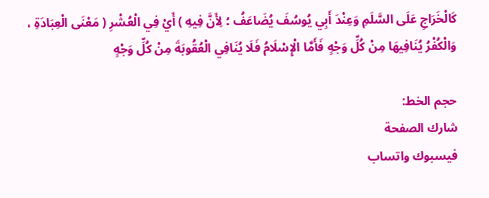كَالْخَرَاجِ عَلَى السَّلَمِ وَعِنْدَ أَبِي يُوسُفَ يُضَاعَفُ ؛ لِأَنَّ فِيهِ ) أَيْ فِي الْعُشْرِ ( مَعْنَى الْعِبَادَةِ ، وَالْكُفْرُ يُنَافِيهَا مِنْ كُلِّ وَجْهٍ فَأَمَّا الْإِسْلَامُ فَلَا يُنَافِي الْعُقُوبَةَ مِنْ كُلِّ وَجْهٍ

حجم الخط:
شارك الصفحة
فيسبوك واتساب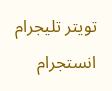تويتر تليجرام انستجرام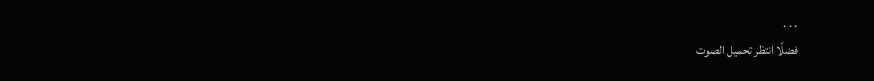. . .
فضلًا انتظر تحميل الصوت